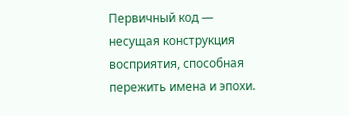Первичный код — несущая конструкция восприятия, способная пережить имена и эпохи.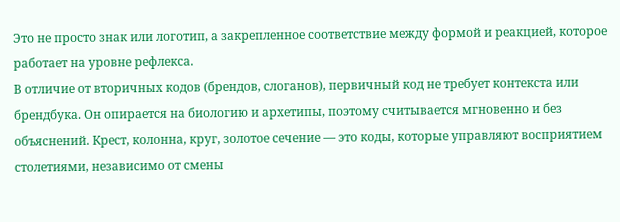Это не просто знак или логотип, а закрепленное соответствие между формой и реакцией, которое работает на уровне рефлекса.
В отличие от вторичных кодов (брендов, слоганов), первичный код не требует контекста или брендбука. Он опирается на биологию и архетипы, поэтому считывается мгновенно и без объяснений. Крест, колонна, круг, золотое сечение — это коды, которые управляют восприятием столетиями, независимо от смены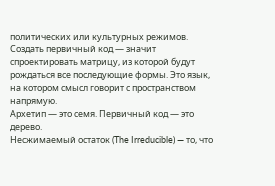политических или культурных режимов.
Создать первичный код — значит спроектировать матрицу, из которой будут рождаться все последующие формы. Это язык, на котором смысл говорит с пространством напрямую.
Архетип — это семя. Первичный код — это дерево.
Несжимаемый остаток (The Irreducible) — то, что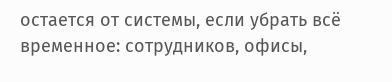остается от системы, если убрать всё временное: сотрудников, офисы,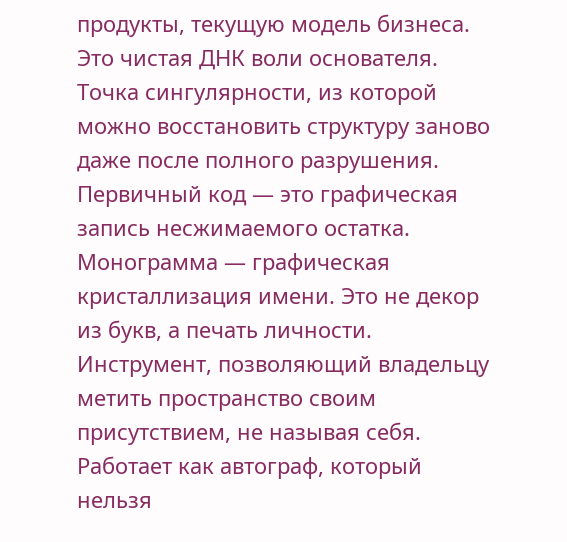продукты, текущую модель бизнеса. Это чистая ДНК воли основателя.
Точка сингулярности, из которой можно восстановить структуру заново даже после полного разрушения. Первичный код — это графическая запись несжимаемого остатка.
Монограмма — графическая кристаллизация имени. Это не декор из букв, а печать личности. Инструмент, позволяющий владельцу метить пространство своим присутствием, не называя себя.
Работает как автограф, который нельзя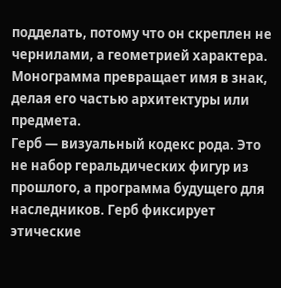подделать, потому что он скреплен не чернилами, а геометрией характера. Монограмма превращает имя в знак, делая его частью архитектуры или предмета.
Герб — визуальный кодекс рода. Это не набор геральдических фигур из прошлого, а программа будущего для наследников. Герб фиксирует этические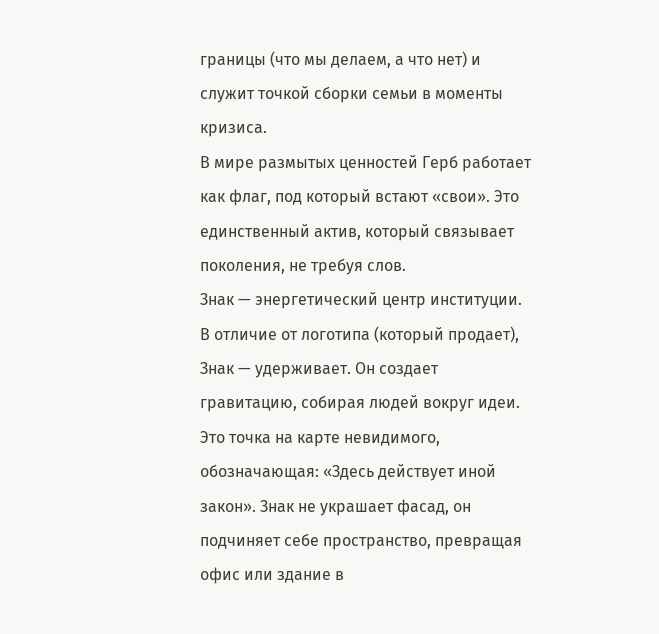границы (что мы делаем, а что нет) и служит точкой сборки семьи в моменты кризиса.
В мире размытых ценностей Герб работает как флаг, под который встают «свои». Это единственный актив, который связывает поколения, не требуя слов.
Знак — энергетический центр институции. В отличие от логотипа (который продает), Знак — удерживает. Он создает гравитацию, собирая людей вокруг идеи.
Это точка на карте невидимого, обозначающая: «Здесь действует иной закон». Знак не украшает фасад, он подчиняет себе пространство, превращая офис или здание в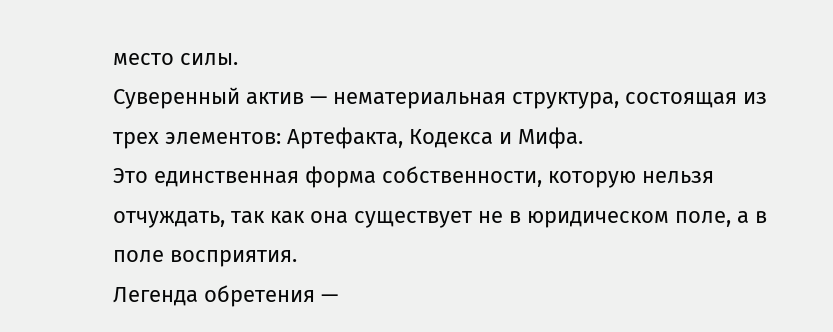место силы.
Суверенный актив — нематериальная структура, состоящая из трех элементов: Артефакта, Кодекса и Мифа.
Это единственная форма собственности, которую нельзя отчуждать, так как она существует не в юридическом поле, а в поле восприятия.
Легенда обретения —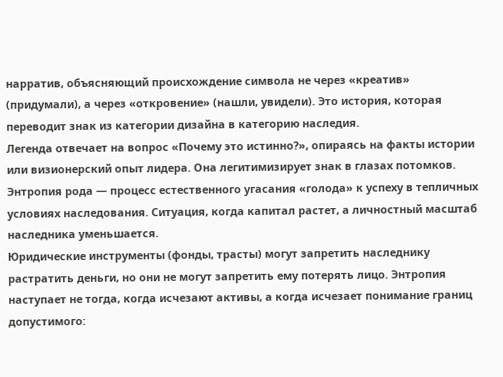нарратив, объясняющий происхождение символа не через «креатив» (придумали), а через «откровение» (нашли, увидели). Это история, которая переводит знак из категории дизайна в категорию наследия.
Легенда отвечает на вопрос «Почему это истинно?», опираясь на факты истории или визионерский опыт лидера. Она легитимизирует знак в глазах потомков.
Энтропия рода — процесс естественного угасания «голода» к успеху в тепличных условиях наследования. Ситуация, когда капитал растет, а личностный масштаб наследника уменьшается.
Юридические инструменты (фонды, трасты) могут запретить наследнику растратить деньги, но они не могут запретить ему потерять лицо. Энтропия наступает не тогда, когда исчезают активы, а когда исчезает понимание границ допустимого: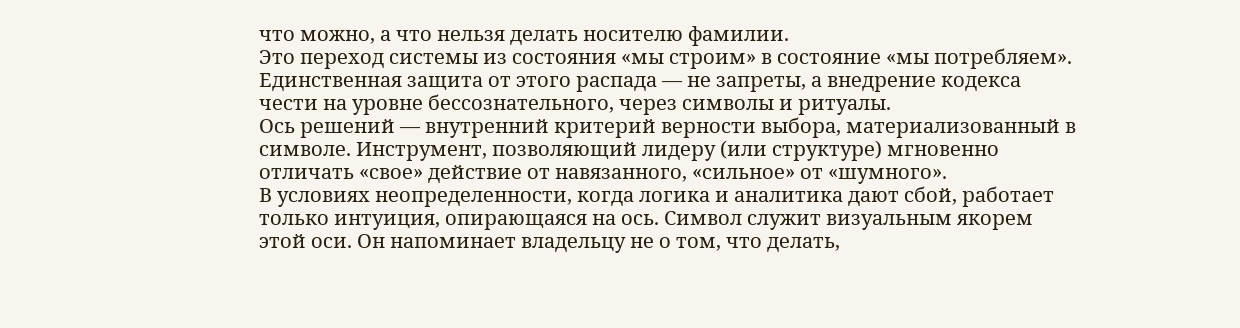что можно, а что нельзя делать носителю фамилии.
Это переход системы из состояния «мы строим» в состояние «мы потребляем». Единственная защита от этого распада — не запреты, а внедрение кодекса чести на уровне бессознательного, через символы и ритуалы.
Ось решений — внутренний критерий верности выбора, материализованный в символе. Инструмент, позволяющий лидеру (или структуре) мгновенно отличать «свое» действие от навязанного, «сильное» от «шумного».
В условиях неопределенности, когда логика и аналитика дают сбой, работает только интуиция, опирающаяся на ось. Символ служит визуальным якорем этой оси. Он напоминает владельцу не о том, что делать,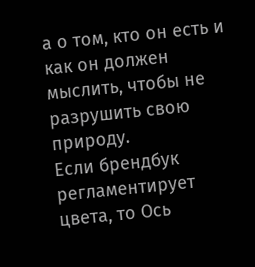а о том, кто он есть и как он должен мыслить, чтобы не разрушить свою природу.
Если брендбук регламентирует цвета, то Ось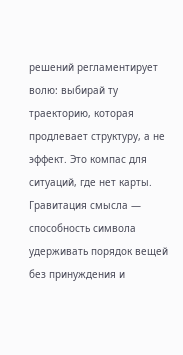решений регламентирует волю: выбирай ту траекторию, которая продлевает структуру, а не эффект. Это компас для ситуаций, где нет карты.
Гравитация смысла — способность символа удерживать порядок вещей без принуждения и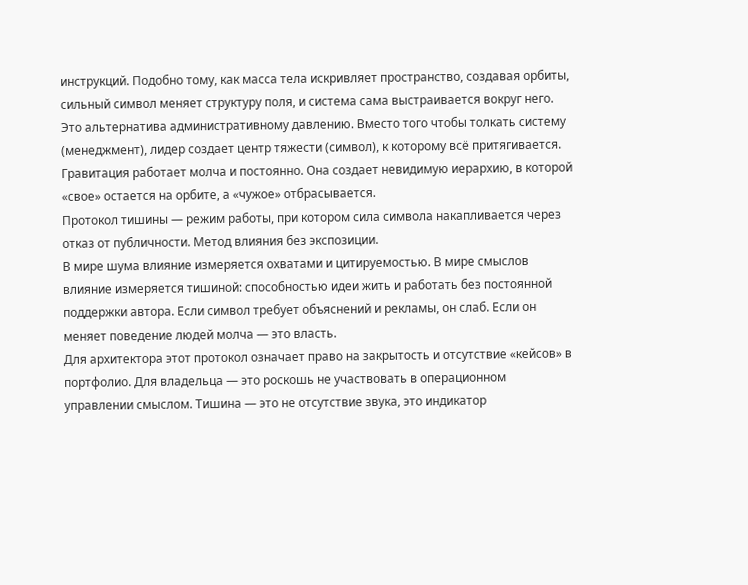инструкций. Подобно тому, как масса тела искривляет пространство, создавая орбиты, сильный символ меняет структуру поля, и система сама выстраивается вокруг него.
Это альтернатива административному давлению. Вместо того чтобы толкать систему (менеджмент), лидер создает центр тяжести (символ), к которому всё притягивается.
Гравитация работает молча и постоянно. Она создает невидимую иерархию, в которой «свое» остается на орбите, а «чужое» отбрасывается.
Протокол тишины — режим работы, при котором сила символа накапливается через отказ от публичности. Метод влияния без экспозиции.
В мире шума влияние измеряется охватами и цитируемостью. В мире смыслов влияние измеряется тишиной: способностью идеи жить и работать без постоянной поддержки автора. Если символ требует объяснений и рекламы, он слаб. Если он меняет поведение людей молча — это власть.
Для архитектора этот протокол означает право на закрытость и отсутствие «кейсов» в портфолио. Для владельца — это роскошь не участвовать в операционном управлении смыслом. Тишина — это не отсутствие звука, это индикатор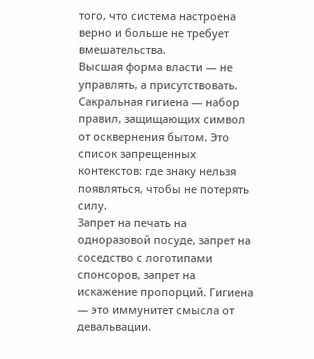того, что система настроена верно и больше не требует вмешательства.
Высшая форма власти — не управлять, а присутствовать.
Сакральная гигиена — набор правил, защищающих символ от осквернения бытом. Это список запрещенных контекстов: где знаку нельзя появляться, чтобы не потерять силу.
Запрет на печать на одноразовой посуде, запрет на соседство с логотипами спонсоров, запрет на искажение пропорций. Гигиена — это иммунитет смысла от девальвации.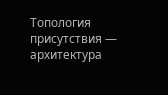Топология присутствия — архитектура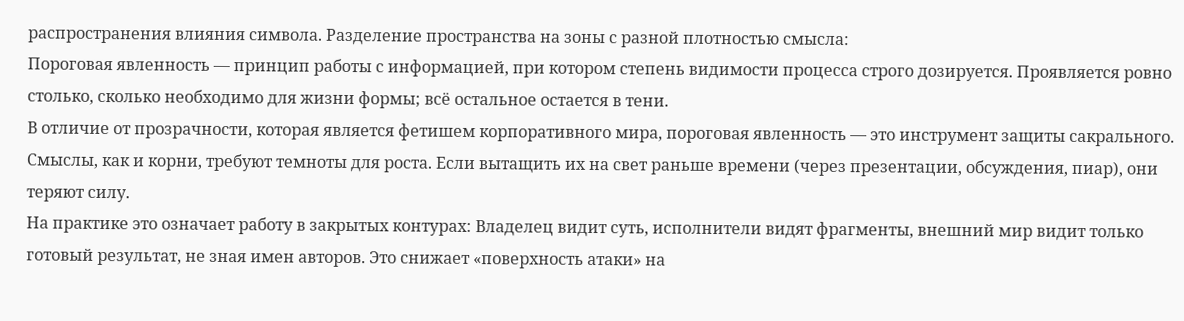распространения влияния символа. Разделение пространства на зоны с разной плотностью смысла:
Пороговая явленность — принцип работы с информацией, при котором степень видимости процесса строго дозируется. Проявляется ровно столько, сколько необходимо для жизни формы; всё остальное остается в тени.
В отличие от прозрачности, которая является фетишем корпоративного мира, пороговая явленность — это инструмент защиты сакрального. Смыслы, как и корни, требуют темноты для роста. Если вытащить их на свет раньше времени (через презентации, обсуждения, пиар), они теряют силу.
На практике это означает работу в закрытых контурах: Владелец видит суть, исполнители видят фрагменты, внешний мир видит только готовый результат, не зная имен авторов. Это снижает «поверхность атаки» на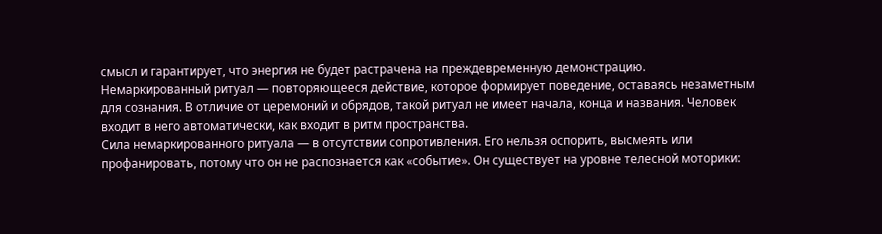смысл и гарантирует, что энергия не будет растрачена на преждевременную демонстрацию.
Немаркированный ритуал — повторяющееся действие, которое формирует поведение, оставаясь незаметным для сознания. В отличие от церемоний и обрядов, такой ритуал не имеет начала, конца и названия. Человек входит в него автоматически, как входит в ритм пространства.
Сила немаркированного ритуала — в отсутствии сопротивления. Его нельзя оспорить, высмеять или профанировать, потому что он не распознается как «событие». Он существует на уровне телесной моторики: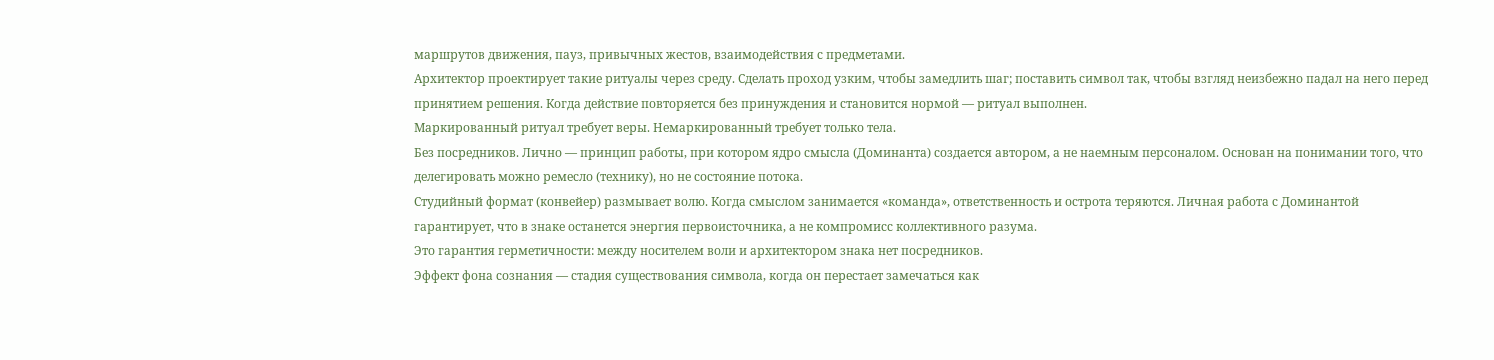маршрутов движения, пауз, привычных жестов, взаимодействия с предметами.
Архитектор проектирует такие ритуалы через среду. Сделать проход узким, чтобы замедлить шаг; поставить символ так, чтобы взгляд неизбежно падал на него перед принятием решения. Когда действие повторяется без принуждения и становится нормой — ритуал выполнен.
Маркированный ритуал требует веры. Немаркированный требует только тела.
Без посредников. Лично — принцип работы, при котором ядро смысла (Доминанта) создается автором, а не наемным персоналом. Основан на понимании того, что делегировать можно ремесло (технику), но не состояние потока.
Студийный формат (конвейер) размывает волю. Когда смыслом занимается «команда», ответственность и острота теряются. Личная работа с Доминантой гарантирует, что в знаке останется энергия первоисточника, а не компромисс коллективного разума.
Это гарантия герметичности: между носителем воли и архитектором знака нет посредников.
Эффект фона сознания — стадия существования символа, когда он перестает замечаться как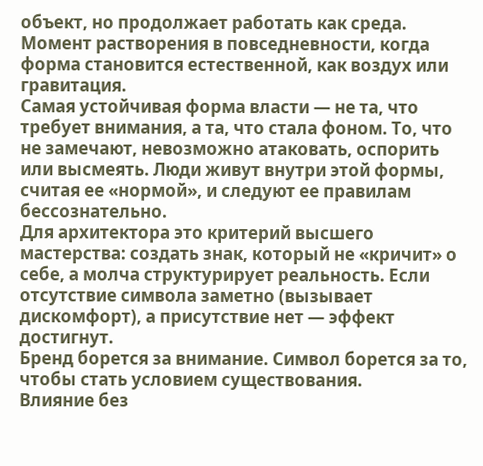объект, но продолжает работать как среда. Момент растворения в повседневности, когда форма становится естественной, как воздух или гравитация.
Самая устойчивая форма власти — не та, что требует внимания, а та, что стала фоном. То, что не замечают, невозможно атаковать, оспорить или высмеять. Люди живут внутри этой формы, считая ее «нормой», и следуют ее правилам бессознательно.
Для архитектора это критерий высшего мастерства: создать знак, который не «кричит» о себе, а молча структурирует реальность. Если отсутствие символа заметно (вызывает дискомфорт), а присутствие нет — эффект достигнут.
Бренд борется за внимание. Символ борется за то, чтобы стать условием существования.
Влияние без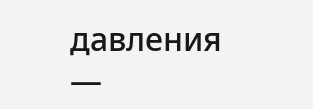давления —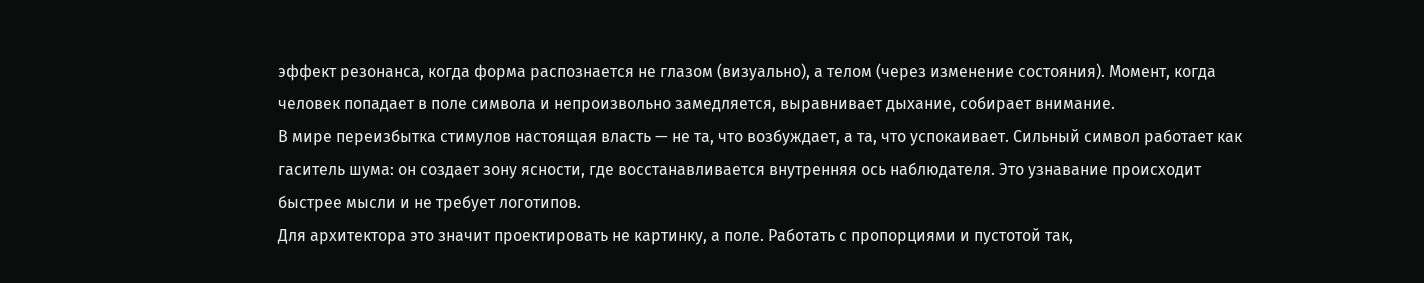эффект резонанса, когда форма распознается не глазом (визуально), а телом (через изменение состояния). Момент, когда человек попадает в поле символа и непроизвольно замедляется, выравнивает дыхание, собирает внимание.
В мире переизбытка стимулов настоящая власть — не та, что возбуждает, а та, что успокаивает. Сильный символ работает как гаситель шума: он создает зону ясности, где восстанавливается внутренняя ось наблюдателя. Это узнавание происходит быстрее мысли и не требует логотипов.
Для архитектора это значит проектировать не картинку, а поле. Работать с пропорциями и пустотой так,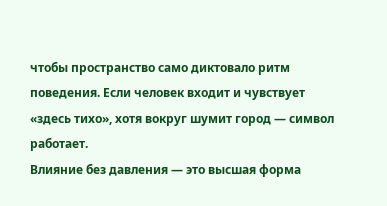чтобы пространство само диктовало ритм поведения. Если человек входит и чувствует «здесь тихо», хотя вокруг шумит город — символ работает.
Влияние без давления — это высшая форма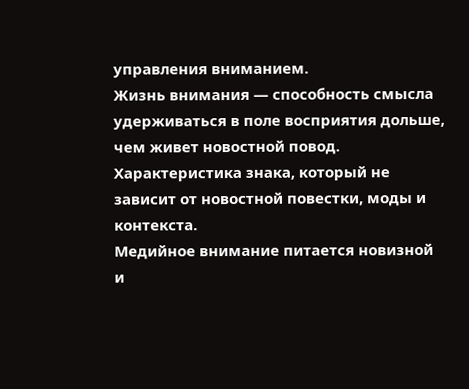управления вниманием.
Жизнь внимания — способность смысла удерживаться в поле восприятия дольше, чем живет новостной повод. Характеристика знака, который не зависит от новостной повестки, моды и контекста.
Медийное внимание питается новизной и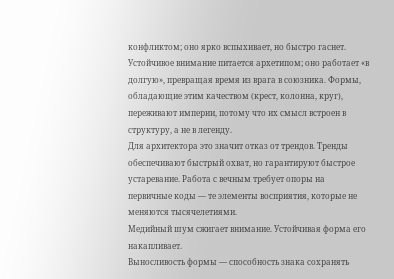конфликтом; оно ярко вспыхивает, но быстро гаснет. Устойчивое внимание питается архетипом; оно работает «в долгую», превращая время из врага в союзника. Формы, обладающие этим качеством (крест, колонна, круг), переживают империи, потому что их смысл встроен в структуру, а не в легенду.
Для архитектора это значит отказ от трендов. Тренды обеспечивают быстрый охват, но гарантируют быстрое устаревание. Работа с вечным требует опоры на первичные коды — те элементы восприятия, которые не меняются тысячелетиями.
Медийный шум сжигает внимание. Устойчивая форма его накапливает.
Выносливость формы — способность знака сохранять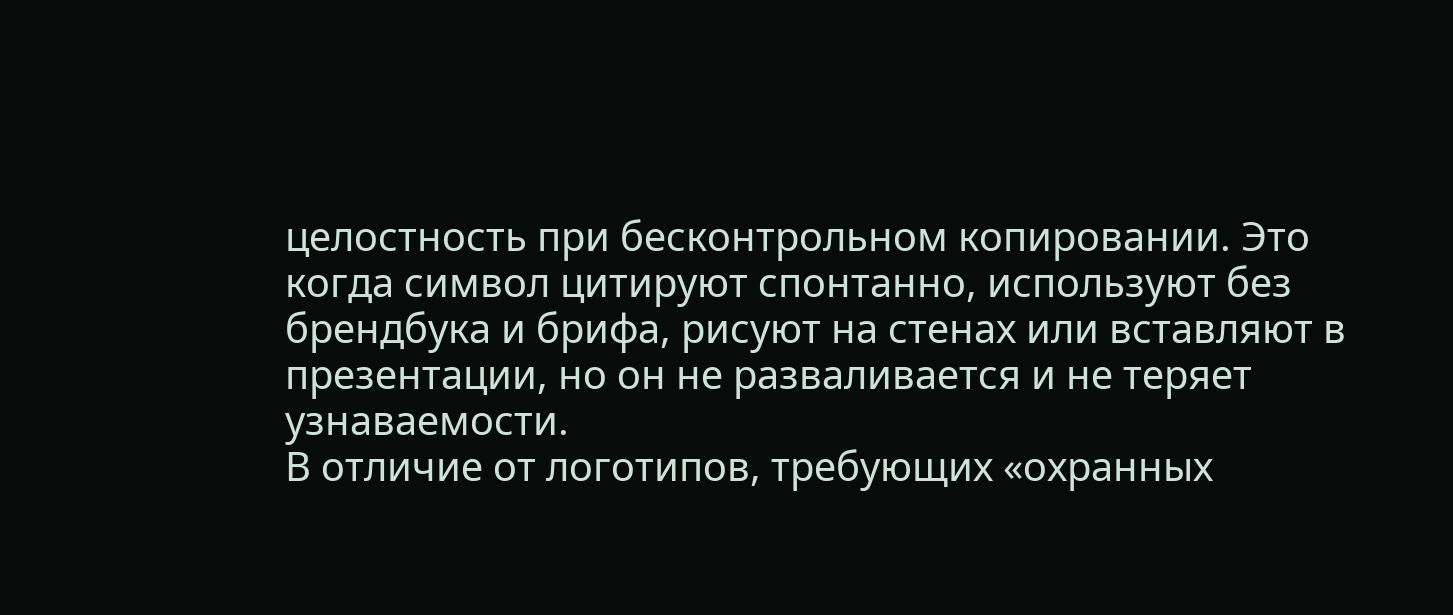целостность при бесконтрольном копировании. Это когда символ цитируют спонтанно, используют без брендбука и брифа, рисуют на стенах или вставляют в презентации, но он не разваливается и не теряет узнаваемости.
В отличие от логотипов, требующих «охранных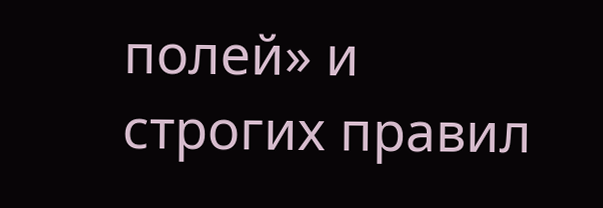полей» и строгих правил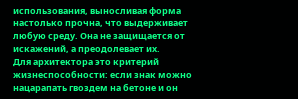использования, выносливая форма настолько прочна, что выдерживает любую среду. Она не защищается от искажений, а преодолевает их.
Для архитектора это критерий жизнеспособности: если знак можно нацарапать гвоздем на бетоне и он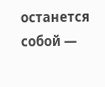останется собой —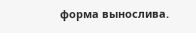форма вынослива.